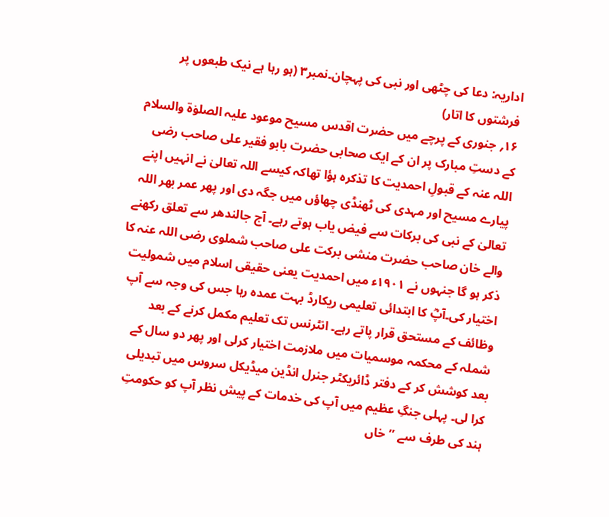اداریہ: دعا کی چٹھی اور نبی کی پہچان۔نمبر۳ (ہو رہا ہے نیک طبعوں پر فرشتوں کا اتار)
۱۶؍ جنوری کے پرچے میں حضرت اقدس مسیح موعود علیہ الصلوٰۃ والسلام کے دستِ مبارک پر ان کے ایک صحابی حضرت بابو فقیر علی صاحب رضی اللہ عنہ کے قبولِ احمدیت کا تذکرہ ہؤا تھاکہ کیسے اللہ تعالیٰ نے انہیں اپنے پیارے مسیح اور مہدی کی ٹھنڈی چھاؤں میں جگہ دی اور پھر عمر بھر اللہ تعالیٰ کے نبی کی برکات سے فیض یاب ہوتے رہے۔ آج جالندھر سے تعلق رکھنے والے خان صاحب حضرت منشی برکت علی صاحب شملوی رضی اللہ عنہ کا ذکر ہو گا جنہوں نے ۱۹۰۱ء میں احمدیت یعنی حقیقی اسلام میں شمولیت اختیار کی۔آپؓ کا ابتدائی تعلیمی ریکارڈ بہت عمدہ رہا جس کی وجہ سے آپ وظائف کے مستحق قرار پاتے رہے۔ انٹرنس تک تعلیم مکمل کرنے کے بعد شملہ کے محکمہ موسمیات میں ملازمت اختیار کرلی اور پھر دو سال کے بعد کوشش کر کے دفتر ڈائریکٹر جنرل انڈین میڈیکل سروس میں تبدیلی کرا لی۔ پہلی جنگِ عظیم میں آپ کی خدمات کے پیش نظر آپ کو حکومتِ ہند کی طرف سے ’’خاں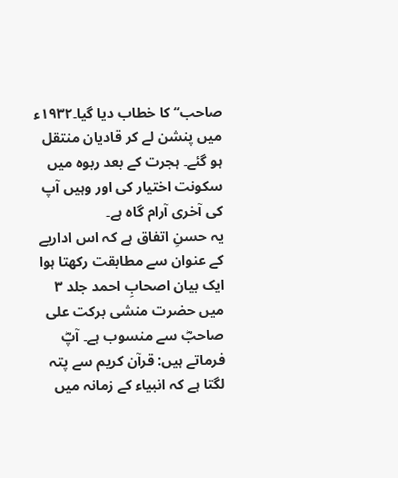صاحب‘‘ کا خطاب دیا گیا۔۱۹۳۲ء میں پنشن لے کر قادیان منتقل ہو گئے۔ ہجرت کے بعد ربوہ میں سکونت اختیار کی اور وہیں آپ کی آخری آرام گاہ ہے۔
یہ حسنِ اتفاق ہے کہ اس اداریے کے عنوان سے مطابقت رکھتا ہوا ایک بیان اصحابِ احمد جلد ۳ میں حضرت منشی برکت علی صاحبؓ سے منسوب ہے۔ آپؓ فرماتے ہیں: قرآن کریم سے پتہ لگتا ہے کہ انبیاء کے زمانہ میں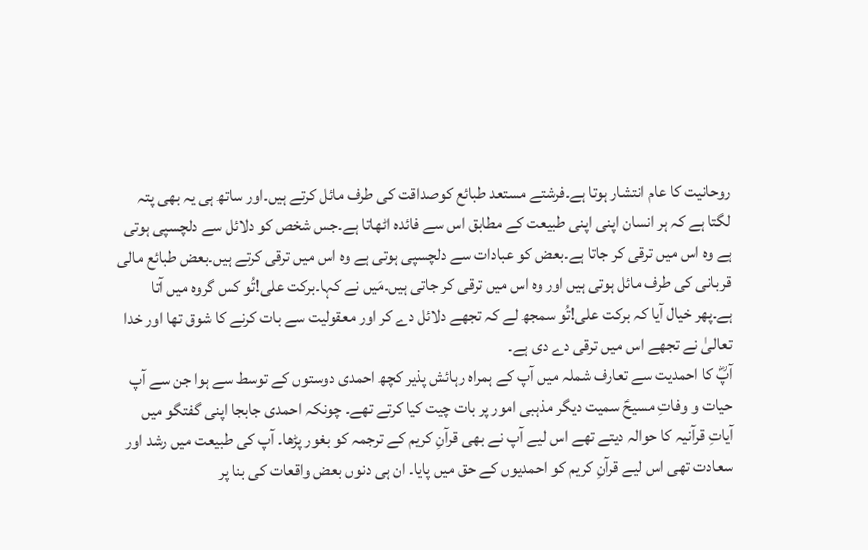روحانیت کا عام انتشار ہوتا ہے۔فرشتے مستعد طبائع کوصداقت کی طرف مائل کرتے ہیں۔اور ساتھ ہی یہ بھی پتہ لگتا ہے کہ ہر انسان اپنی اپنی طبیعت کے مطابق اس سے فائدہ اٹھاتا ہے۔جس شخص کو دلائل سے دلچسپی ہوتی ہے وہ اس میں ترقی کر جاتا ہے۔بعض کو عبادات سے دلچسپی ہوتی ہے وہ اس میں ترقی کرتے ہیں۔بعض طبائع مالی قربانی کی طرف مائل ہوتی ہیں اور وہ اس میں ترقی کر جاتی ہیں۔مَیں نے کہا۔برکت علی!تُو کس گروہ میں آتا ہے۔پھر خیال آیا کہ برکت علی!تُو سمجھ لے کہ تجھے دلائل دے کر اور معقولیت سے بات کرنے کا شوق تھا اور خدا تعالیٰ نے تجھے اس میں ترقی دے دی ہے۔
آپؓ کا احمدیت سے تعارف شملہ میں آپ کے ہمراہ رہائش پذیر کچھ احمدی دوستوں کے توسط سے ہوا جن سے آپ حیات و وفاتِ مسیحؑ سمیت دیگر مذہبی امور پر بات چیت کیا کرتے تھے۔ چونکہ احمدی جابجا اپنی گفتگو میں آیاتِ قرآنیہ کا حوالہ دیتے تھے اس لیے آپ نے بھی قرآنِ کریم کے ترجمہ کو بغور پڑھا۔ آپ کی طبیعت میں رشد اور سعادت تھی اس لیے قرآنِ کریم کو احمدیوں کے حق میں پایا۔ ان ہی دنوں بعض واقعات کی بنا پر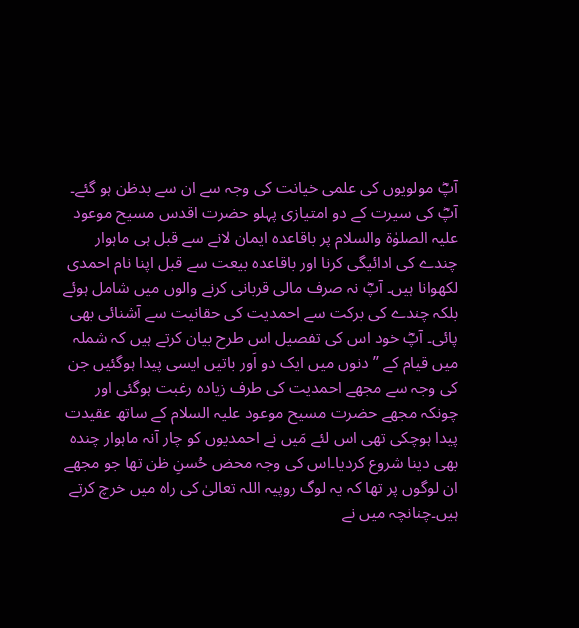آپؓ مولویوں کی علمی خیانت کی وجہ سے ان سے بدظن ہو گئے۔
آپؓ کی سیرت کے دو امتیازی پہلو حضرت اقدس مسیح موعود علیہ الصلوٰۃ والسلام پر باقاعدہ ایمان لانے سے قبل ہی ماہوار چندے کی ادائیگی کرنا اور باقاعدہ بیعت سے قبل اپنا نام احمدی لکھوانا ہیں۔ آپؓ نہ صرف مالی قربانی کرنے والوں میں شامل ہوئے بلکہ چندے کی برکت سے احمدیت کی حقانیت سے آشنائی بھی پائی۔ آپؓ خود اس کی تفصیل اس طرح بیان کرتے ہیں کہ شملہ میں قیام کے ’’دنوں میں ایک دو اَور باتیں ایسی پیدا ہوگئیں جن کی وجہ سے مجھے احمدیت کی طرف زیادہ رغبت ہوگئی اور چونکہ مجھے حضرت مسیح موعود علیہ السلام کے ساتھ عقیدت پیدا ہوچکی تھی اس لئے مَیں نے احمدیوں کو چار آنہ ماہوار چندہ بھی دینا شروع کردیا۔اس کی وجہ محض حُسنِ ظن تھا جو مجھے ان لوگوں پر تھا کہ یہ لوگ روپیہ اللہ تعالیٰ کی راہ میں خرچ کرتے ہیں۔چنانچہ میں نے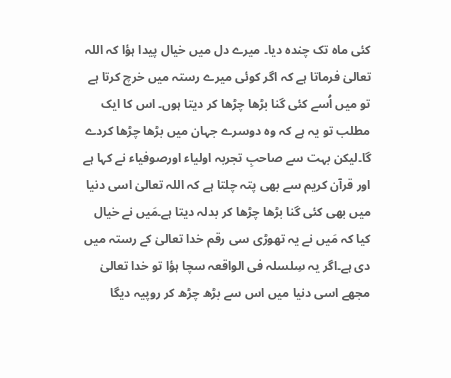کئی ماہ تک چندہ دیا۔ میرے دل میں خیال پیدا ہؤا کہ اللہ تعالیٰ فرماتا ہے کہ اگر کوئی میرے رستہ میں خرچ کرتا ہے تو میں اُسے کئی گنا بڑھا چڑھا کر دیتا ہوں۔ اس کا ایک مطلب تو یہ ہے کہ وہ دوسرے جہان میں بڑھا چڑھا کردے گا۔لیکن بہت سے صاحبِ تجربہ اولیاء اورصوفیاء نے کہا ہے اور قرآن کریم سے بھی پتہ چلتا ہے کہ اللہ تعالیٰ اسی دنیا میں بھی کئی گنا بڑھا چڑھا کر بدلہ دیتا ہے۔مَیں نے خیال کیا کہ مَیں نے یہ تھوڑی سی رقم خدا تعالیٰ کے رستہ میں دی ہے۔اگر یہ سِلسلہ فی الواقعہ سچا ہؤا تو خدا تعالیٰ مجھے اسی دنیا میں اس سے بڑھ چڑھ کر روپیہ دیگا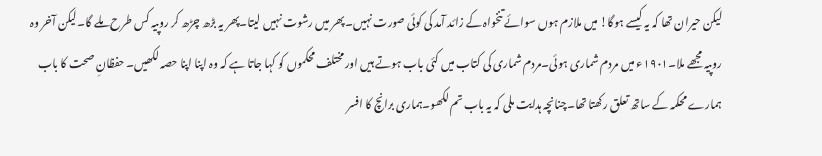لیکن حیران تھا کہ یہ کیسے ہوگا! میں ملازم ہوں سوائے تنخواہ کے زائد آمد کی کوئی صورت نہیں۔پھر میں رشوت نہیں لیتا۔پھر یہ بڑھ چڑھ کر روپیہ کس طرح ملے گا۔لیکن آخر وہ روپیہ مجھے ملا۔۱۹۰۱ء میں مردم شماری ہوئی۔مردم شماری کی کتاب میں کئی باب ہوتے ہیں اور مختلف محکموں کو کہا جاتا ہے کہ وہ اپنا اپنا حصہ لکھیں۔ حفظانِ صحت کا باب ہمارے محکمہ کے ساتھ تعلق رکھتا تھا۔چنانچہ ہدایت ملی کہ یہ باب تم لکھو۔ہماری برانچ کا افسر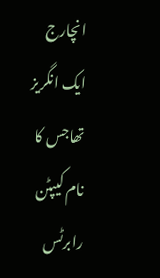انچارج ایک انگریز تھاجس کا نام کیپٹن رابرٹس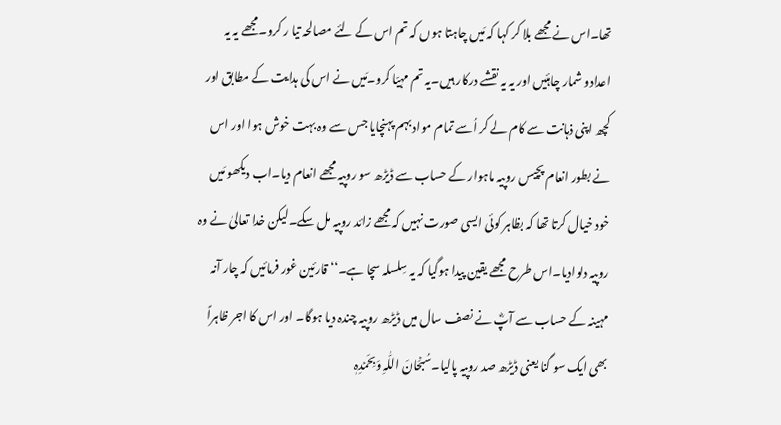تھا۔اس نے مجھے بلا کر کہا کہ مَیں چاہتا ہوں کہ تم اس کے لئے مصالحہ تیا ر کرو۔مجھے یہ یہ اعدادو شمار چاہئیں اور یہ یہ نقشے درکار ہیں۔یہ تم مہیّا کرو۔مَیں نے اس کی ہدایت کے مطابق اور کچھ اپنی ذہانت سے کام لے کر اُسے تمام مواد بہم پہنچایا جس سے وہ بہت خوش ہوا اور اس نے بطور انعام پچیس روپیہ ماہوار کے حساب سے ڈیڑھ سو روپیہ مجھے انعام دیا۔اب دیکھو مَیں خود خیال کرتا تھا کہ بظاہر کوئی ایسی صورت نہیں کہ مجھے زائد روپیہ مل سکے۔لیکن خدا تعالیٰ نے وہ روپیہ دلوادیا۔اس طرح مجھے یقین پیدا ہوگیا کہ یہ سِلسلہ سچا ہے۔‘‘ قارئین غور فرمائیں کہ چار آنہ مہینہ کے حساب سے آپؓ نے نصف سال میں ڈیڑھ روپیہ چندہ دیا ہوگا۔ اور اس کا اجر ظاہراً بھی ایک سو گنا یعنی ڈیڑھ صد روپیہ پالیا۔سُبۡحَانَ اللّٰہِ وَبِحَمۡدِہٖ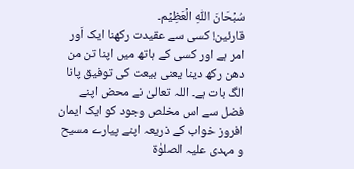سُبۡحَانَ اللّٰہِ الۡعَظِیۡم۔
قارئین! کسی سے عقیدت رکھنا ایک اَور امر ہے اور کسی کے ہاتھ میں اپنا تن من دھن رکھ دینا یعنی بیعت کی توفیق پانا الگ بات ہے۔ اللہ تعالیٰ نے محض اپنے فضل سے اس مخلص وجود کو ایک ایمان افروز خواب کے ذریعہ اپنے پیارے مسیح و مہدی علیہ الصلوٰۃ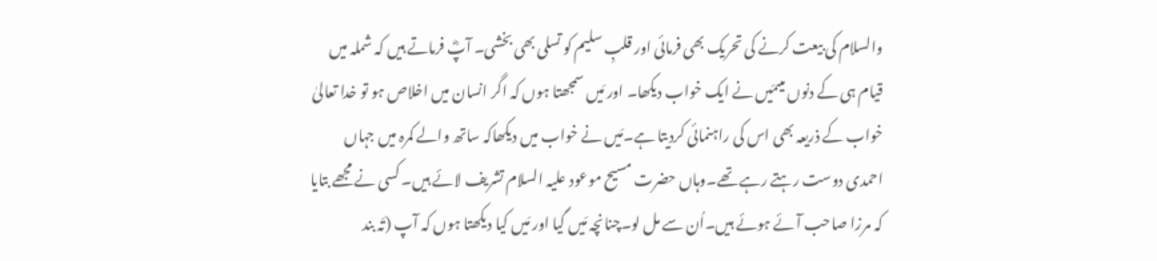والسلام کی بیعت کرنے کی تحریک بھی فرمائی اور قلبِ سلیم کو تسلی بھی بخشی۔ آپؓ فرماتے ہیں کہ شملہ میں قیام ہی کے دنوں میںمَیں نے ایک خواب دیکھا۔ اور مَیں سمجھتا ہوں کہ اگر انسان میں اخلاص ہو تو خدا تعالیٰ خواب کے ذریعہ بھی اس کی راہنمائی کردیتا ہے۔مَیں نے خواب میں دیکھاکہ ساتھ والے کمرہ میں جہاں احمدی دوست رہتے رہے تھے۔وہاں حضرت مسیح موعود علیہ السلام تشریف لائے ہیں۔ کسی نے مجھے بتایا کہ مرزا صاحب آئے ہوئے ہیں۔اُن سے مل لو۔چنانچہ مَیں گیا اور مَیں کیا دیکھتا ہوں کہ آپ (تَہ بند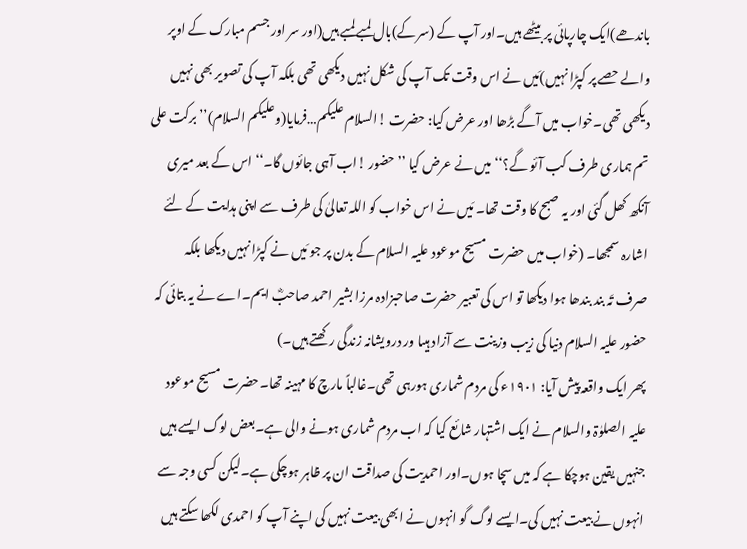باندھے)ایک چارپائی پر بیٹھے ہیں۔اور آپ کے (سر کے)بال لمبے لمبے ہیں(اور سر اور جسم مبارک کے اوپر والے حصے پر کپڑا نہیں)مَیں نے اس وقت تک آپ کی شکل نہیں دیکھی تھی بلکہ آپ کی تصویر بھی نہیں دیکھی تھی۔خواب میں آگے بڑھا اور عرض کیا: حضرت !السلام علیکم…فرمایا(وعلیکم السلام)’’برکت علی تم ہماری طرف کب آئو گے؟‘‘ میں نے عرض کیا ’’حضور !اب آہی جائوں گا۔‘‘ اس کے بعد میری آنکھ کھل گئی اور یہ صبح کا وقت تھا۔ مَیں نے اس خواب کو اللہ تعالیٰ کی طرف سے اپنی ہدایت کے لئے اشارہ سمجھا۔ (خواب میں حضرت مسیح موعود علیہ السلام کے بدن پر جو مَیں نے کپڑا نہیں دیکھا بلکہ صرف تَہ بند بندھا ہوا دیکھا تو اس کی تعبیر حضرت صاحبزادہ مرزا بشیر احمد صاحبؓ ایم۔اے نے یہ بتائی کہ حضور علیہ السلام دنیا کی زیب وزینت سے آزاد ہیںا ور درویشانہ زندگی رکھتے ہیں۔)
پھر ایک واقعہ پیش آیا: ۱۹۰۱ء کی مردم شماری ہورہی تھی۔غالباً مارچ کا مہینہ تھا۔حضرت مسیح موعود علیہ الصلوٰۃ والسلام نے ایک اشتہار شائع کیا کہ اب مردم شماری ہونے والی ہے۔بعض لوگ ایسے ہیں جنہیں یقین ہوچکا ہے کہ میں سچا ہوں۔اور احمدیت کی صداقت ان پر ظاہر ہوچکی ہے۔لیکن کسی وجہ سے انہوں نے بیعت نہیں کی۔ایسے لوگ گو انہوں نے ابھی بیعت نہیں کی اپنے آپ کو احمدی لکھا سکتے ہیں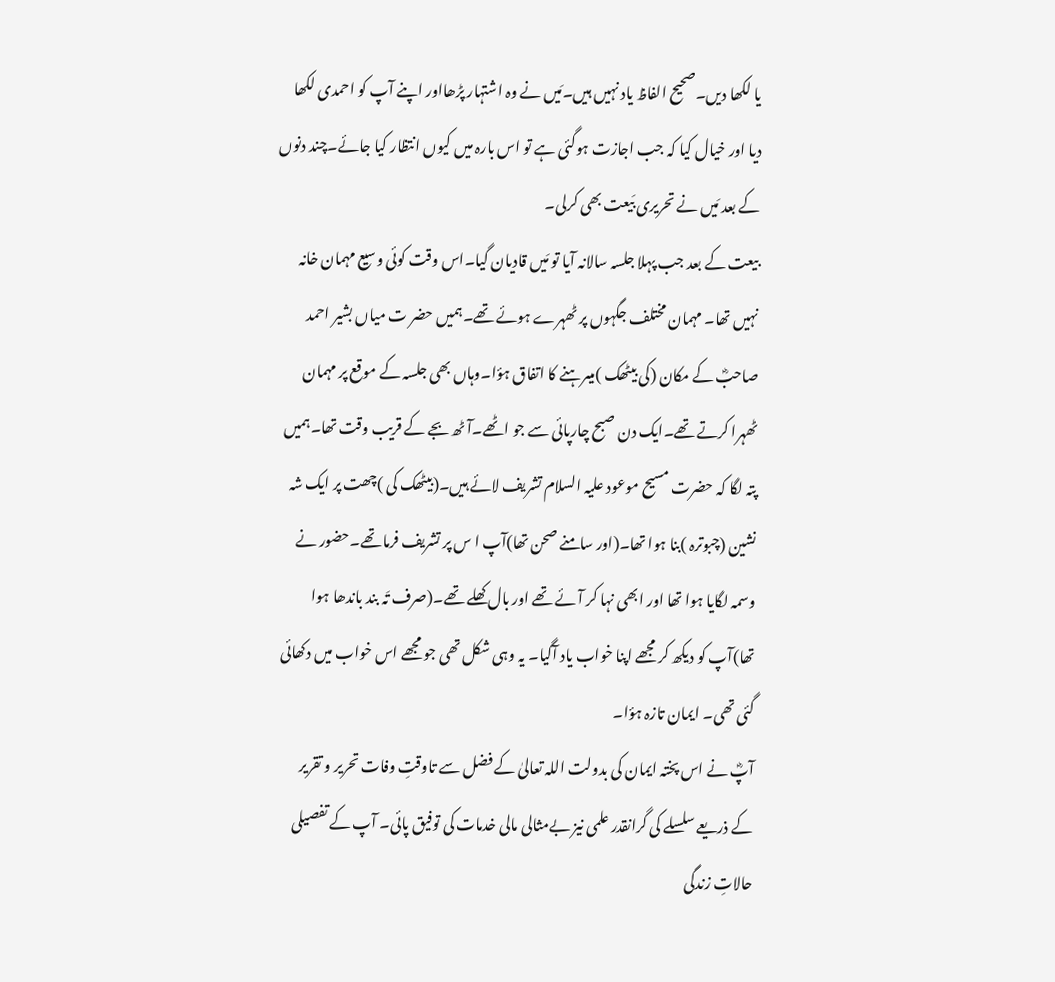یا لکھا دیں۔صحیح الفاظ یاد نہیں ہیں۔مَیں نے وہ اشتہار پڑھااور اپنے آپ کو احمدی لکھا دیا اور خیال کیا کہ جب اجازت ہوگئی ہے تو اس بارہ میں کیوں انتظار کیا جائے۔چند دنوں کے بعد مَیں نے تحریری بَیعت بھی کرلی۔
بیعت کے بعد جب پہلا جلسہ سالانہ آیا تو مَیں قادیان گیا۔اس وقت کوئی وسیع مہمان خانہ نہیں تھا۔ مہمان مختلف جگہوں پر ٹھہرے ہوئے تھے۔ہمیں حضر ت میاں بشیر احمد صاحبؓ کے مکان (کی بیٹھک )میںرہنے کا اتفاق ہؤا۔وہاں بھی جلسہ کے موقع پر مہمان ٹھہرا کرتے تھے۔ایک دن صبح چارپائی سے جو اٹھے۔آٹھ بجے کے قریب وقت تھا۔ہمیں پتہ لگا کہ حضرت مسیح موعود علیہ السلام تشریف لائے ہیں۔(بیٹھک کی )چھت پر ایک شہ نشین (چبوترہ )بنا ہوا تھا۔(اور سامنے صحن تھا)آپ ا س پر تشریف فرما تھے۔حضور نے وسمہ لگایا ہوا تھا اور ابھی نہا کر آئے تھے اور بال کھلے تھے۔(صرف تَہ بند باندھا ہوا تھا)آپ کو دیکھ کر مجھے اپنا خواب یاد آگیا۔ یہ وہی شکل تھی جو مجھے اس خواب میں دکھائی گئی تھی۔ ایمان تازہ ہؤا۔
آپؓ نے اس پختہ ایمان کی بدولت اللہ تعالیٰ کے فضل سے تاوقتِ وفات تحریر و تقریر کے ذریعے سلسلے کی گرانقدر علمی نیز بےمثالی مالی خدمات کی توفیق پائی۔ آپ کے تفصیلی حالاتِ زندگی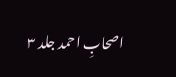اصحابِ احمد جلد ۳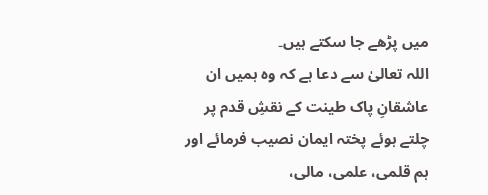میں پڑھے جا سکتے ہیں۔
اللہ تعالیٰ سے دعا ہے کہ وہ ہمیں ان عاشقانِ پاک طینت کے نقشِ قدم پر چلتے ہوئے پختہ ایمان نصیب فرمائے اور ہم قلمی، علمی، مالی،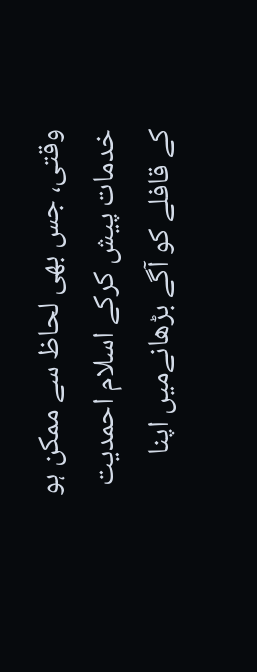وقتی، جس بھی لحاظ سے ممکن ہو خدمات پیش کرکے اسلام احمدیت کے قافلے کو آگے بڑھانےمیں اپنا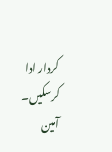کردار ادا کرسکیں۔ آمین